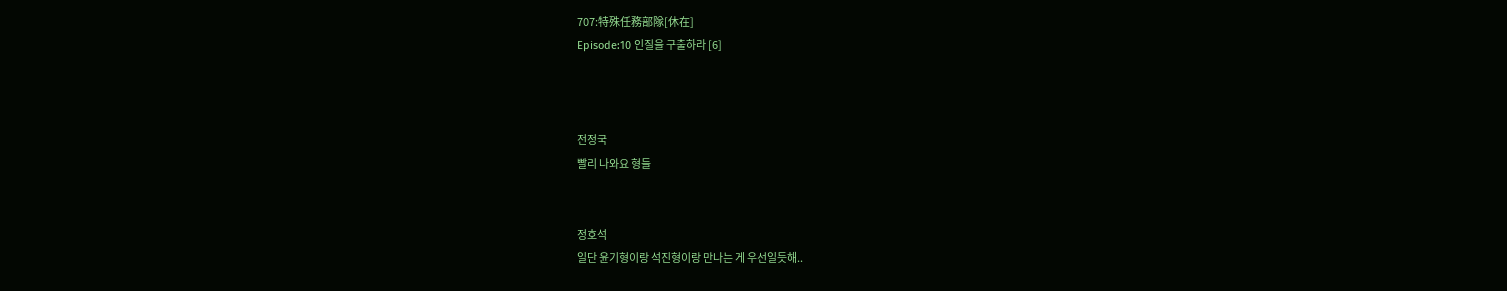707:特殊任務部隊[休在]
Episode:10 인질을 구출하라 [6]



전정국
빨리 나와요 형들


정호석
일단 윤기형이랑 석진형이랑 만나는 게 우선일듯해..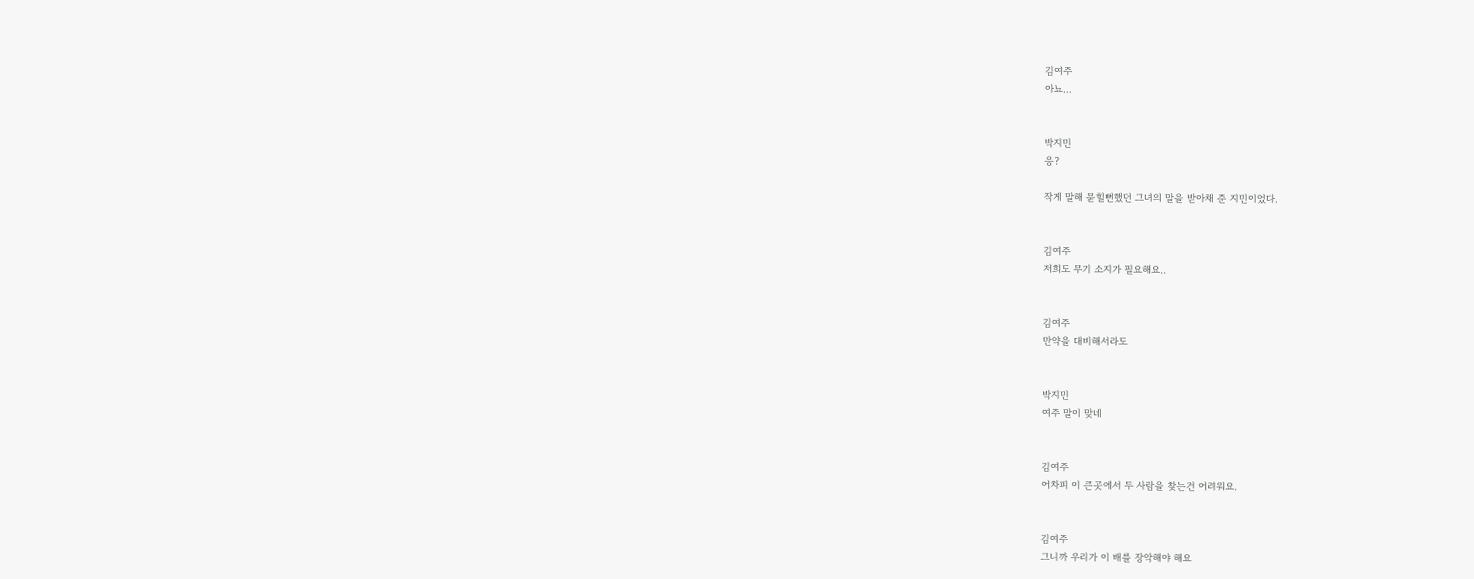김여주
아뇨...


박지민
응?

작게 말해 묻힐뻔했던 그녀의 말을 받아채 준 지민이었다.


김여주
저희도 무기 소지가 필요해요..


김여주
만약을 대비해서라도


박지민
여주 말이 맞네


김여주
어차피 이 큰곳에서 두 사람을 찾는건 어려워요.


김여주
그니까 우리가 이 배를 장악해야 해요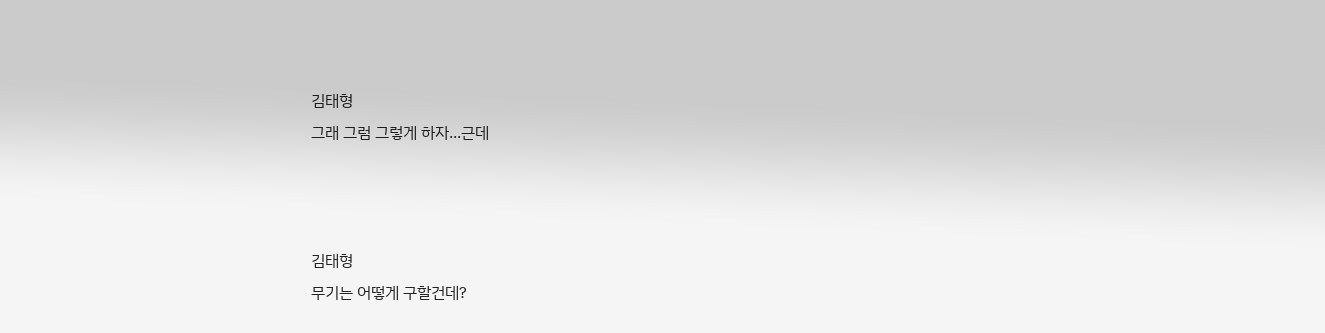김태형
그래 그럼 그렇게 하자...근데



김태형
무기는 어떻게 구할건데?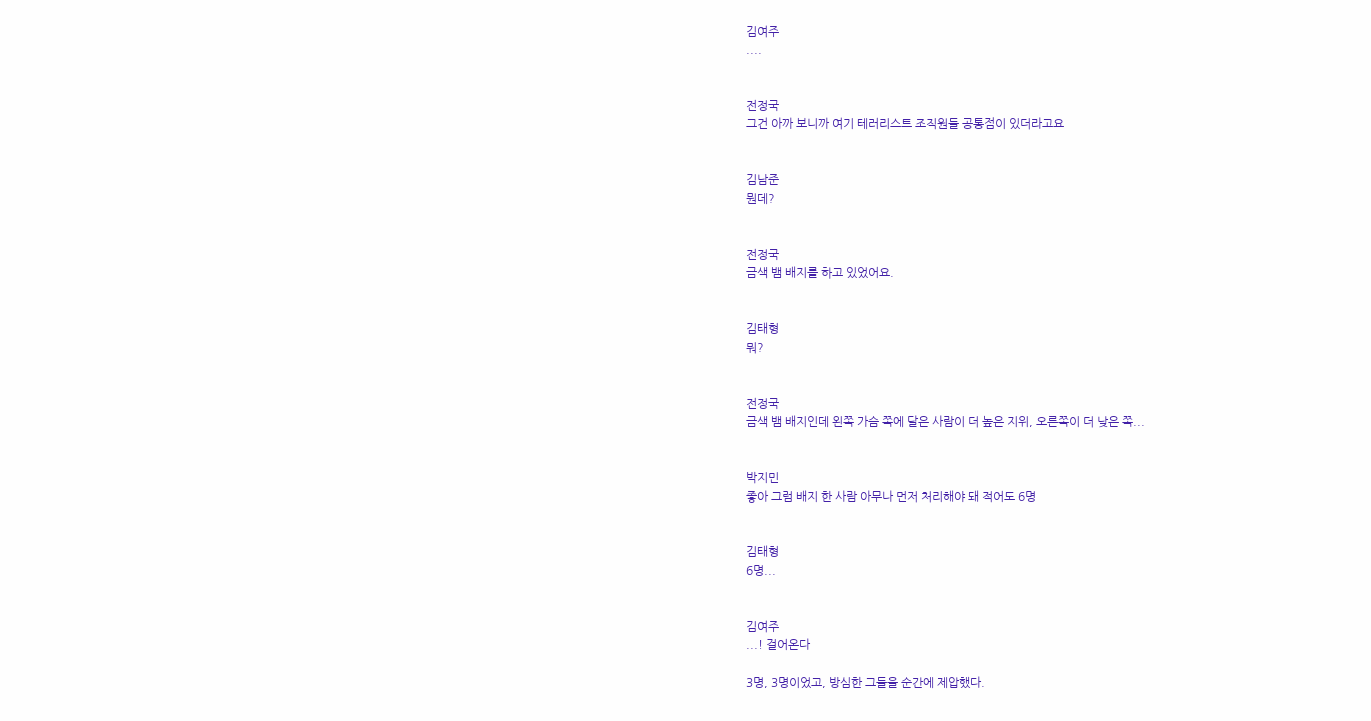김여주
....


전정국
그건 아까 보니까 여기 테러리스트 조직원들 공통점이 있더라고요


김남준
뭔데?


전정국
금색 뱀 배지를 하고 있었어요.


김태형
뭐?


전정국
금색 뱀 배지인데 왼쪽 가슴 쪽에 달은 사람이 더 높은 지위, 오른쪽이 더 낮은 쪽...


박지민
좋아 그럼 배지 한 사람 아무나 먼저 처리해야 돼 적어도 6명


김태형
6명...


김여주
...! 걸어온다

3명, 3명이었고, 방심한 그들을 순간에 제압했다.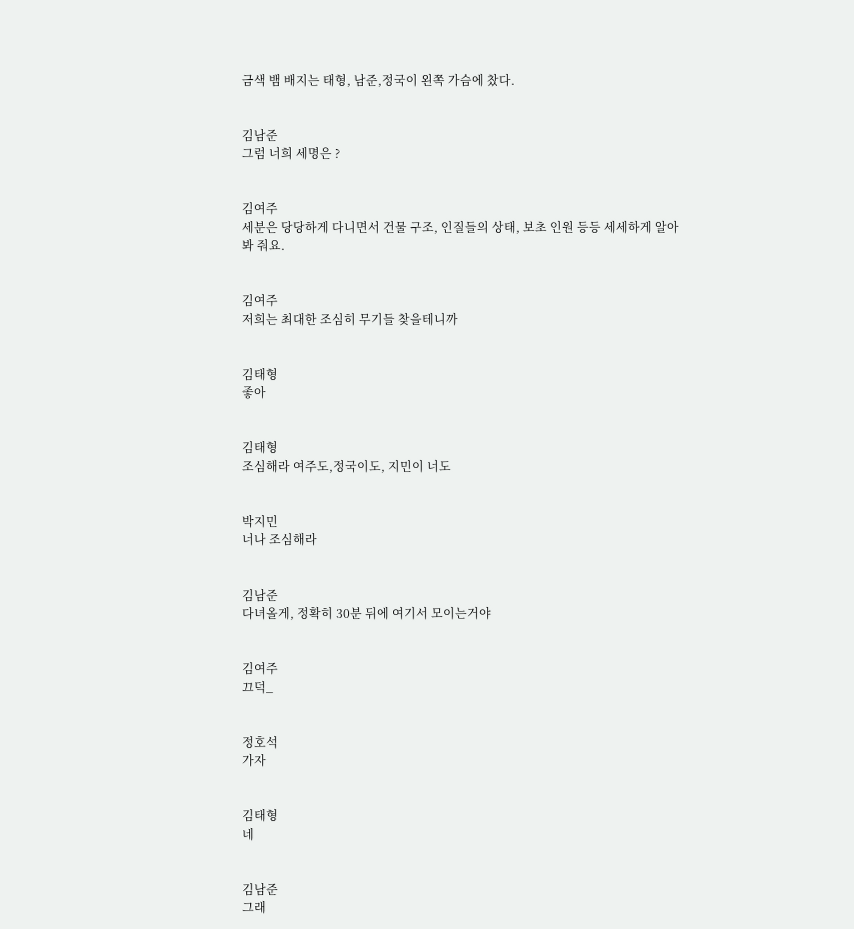금색 뱀 배지는 태형, 남준,정국이 왼쪽 가슴에 찼다.


김남준
그럼 너희 세명은 ?


김여주
세분은 당당하게 다니면서 건물 구조, 인질들의 상태, 보초 인원 등등 세세하게 알아봐 줘요.


김여주
저희는 최대한 조심히 무기들 찾을테니까


김태형
좋아


김태형
조심해라 여주도,정국이도, 지민이 너도


박지민
너나 조심해라


김남준
다녀올게, 정확히 30분 뒤에 여기서 모이는거야


김여주
끄덕_


정호석
가자


김태형
네


김남준
그래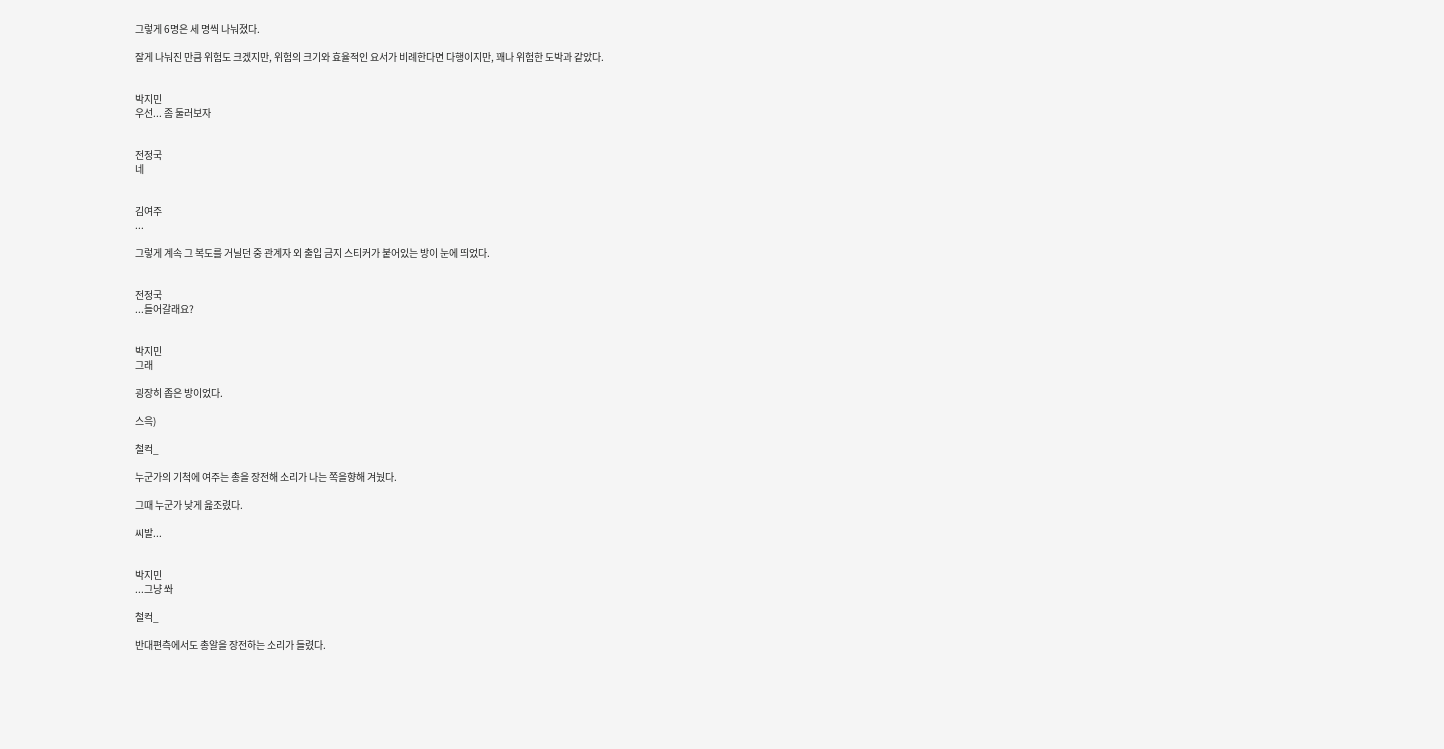그렇게 6명은 세 명씩 나눠졌다.

잘게 나눠진 만큼 위험도 크겠지만, 위험의 크기와 효율적인 요서가 비례한다면 다행이지만, 꽤나 위험한 도박과 같았다.


박지민
우선... 좀 둘러보자


전정국
네


김여주
...

그렇게 계속 그 복도를 거닐던 중 관계자 외 출입 금지 스티커가 붙어있는 방이 눈에 띄었다.


전정국
...들어갈래요?


박지민
그래

굉장히 좁은 방이었다.

스윽)

철컥_

누군가의 기척에 여주는 총을 장전해 소리가 나는 쪽을향해 겨눴다.

그때 누군가 낮게 읊조렸다.

씨발...


박지민
...그냥 쏴

철컥_

반대편측에서도 총알을 장전하는 소리가 들렸다.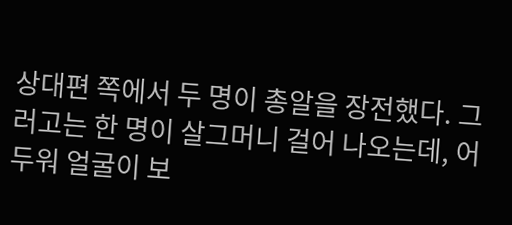상대편 쪽에서 두 명이 총알을 장전했다. 그러고는 한 명이 살그머니 걸어 나오는데, 어두워 얼굴이 보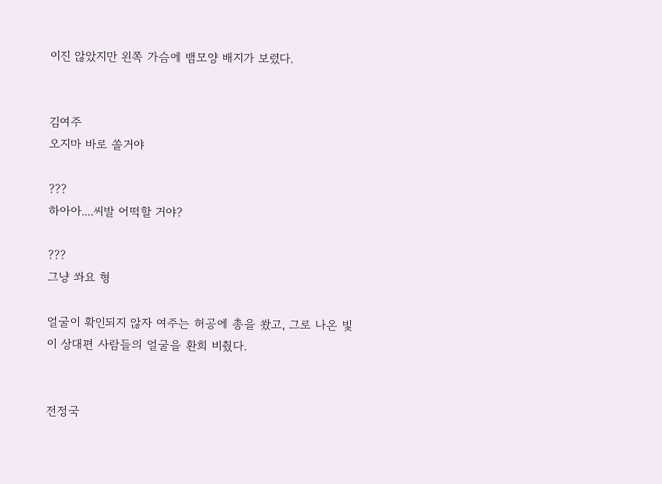이진 않았지만 왼쪽 가슴에 뱀모양 배지가 보렸다.


김여주
오지마 바로 쏠거야

???
하아아....씨발 어떡할 거야?

???
그냥 쏴요 형

얼굴이 확인되지 않자 여주는 허공에 총을 쐈고, 그로 나온 빛이 상대편 사람들의 얼굴을 환희 비췄다.


전정국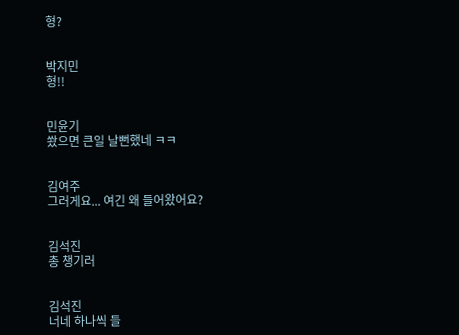형?


박지민
형!!


민윤기
쐈으면 큰일 날뻔했네 ㅋㅋ


김여주
그러게요... 여긴 왜 들어왔어요?


김석진
총 챙기러


김석진
너네 하나씩 들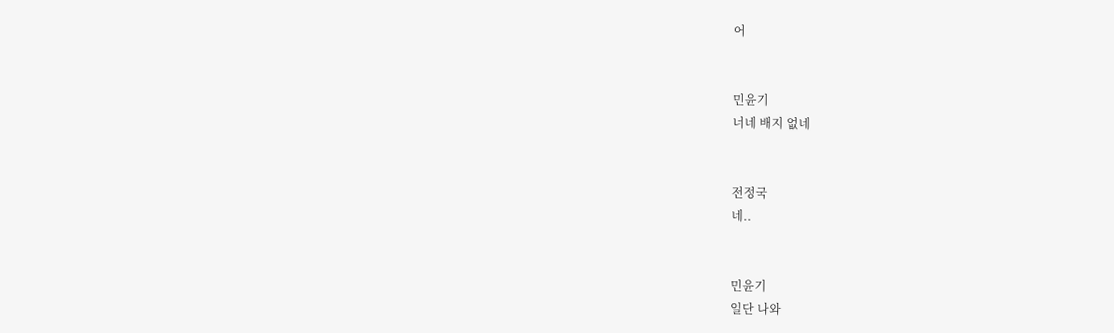어


민윤기
너네 배지 없네


전정국
네..


민윤기
일단 나와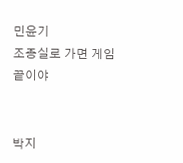민윤기
조종실로 가면 게임 끝이야


박지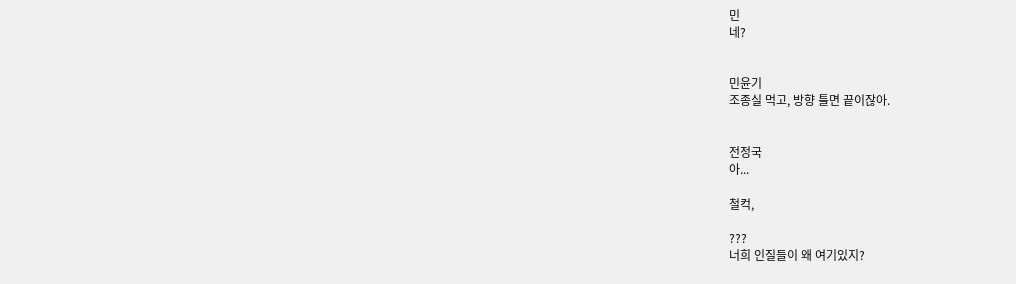민
네?


민윤기
조종실 먹고, 방향 틀면 끝이잖아.


전정국
아...

철컥,

???
너희 인질들이 왜 여기있지?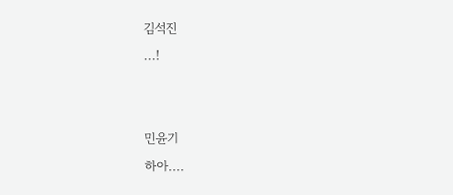김석진
...!


민윤기
하아....